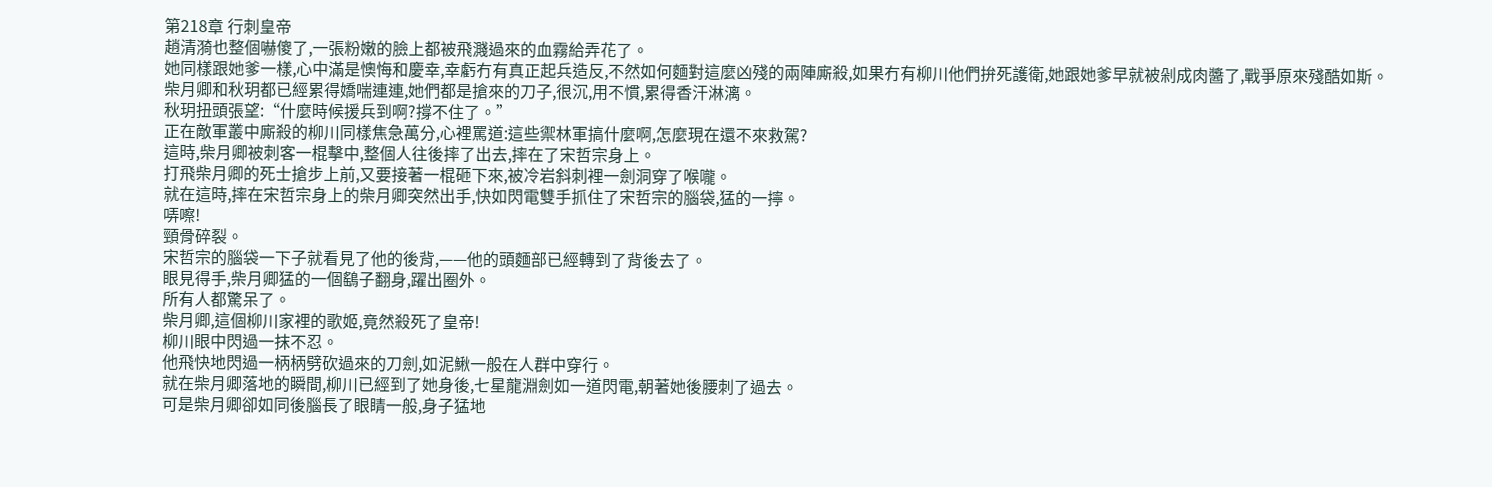第218章 行刺皇帝
趙清漪也整個嚇傻了,一張粉嫩的臉上都被飛濺過來的血霧給弄花了。
她同樣跟她爹一樣,心中滿是懊悔和慶幸,幸虧冇有真正起兵造反,不然如何麵對這麼凶殘的兩陣廝殺,如果冇有柳川他們拚死護衛,她跟她爹早就被剁成肉醬了,戰爭原來殘酷如斯。
柴月卿和秋玥都已經累得嬌喘連連,她們都是搶來的刀子,很沉,用不慣,累得香汗淋漓。
秋玥扭頭張望:“什麼時候援兵到啊?撐不住了。”
正在敵軍叢中廝殺的柳川同樣焦急萬分,心裡罵道:這些禦林軍搞什麼啊,怎麼現在還不來救駕?
這時,柴月卿被刺客一棍擊中,整個人往後摔了出去,摔在了宋哲宗身上。
打飛柴月卿的死士搶步上前,又要接著一棍砸下來,被冷岩斜刺裡一劍洞穿了喉嚨。
就在這時,摔在宋哲宗身上的柴月卿突然出手,快如閃電雙手抓住了宋哲宗的腦袋,猛的一擰。
哢嚓!
頸骨碎裂。
宋哲宗的腦袋一下子就看見了他的後背,——他的頭麵部已經轉到了背後去了。
眼見得手,柴月卿猛的一個鷂子翻身,躍出圈外。
所有人都驚呆了。
柴月卿,這個柳川家裡的歌姬,竟然殺死了皇帝!
柳川眼中閃過一抹不忍。
他飛快地閃過一柄柄劈砍過來的刀劍,如泥鰍一般在人群中穿行。
就在柴月卿落地的瞬間,柳川已經到了她身後,七星龍淵劍如一道閃電,朝著她後腰刺了過去。
可是柴月卿卻如同後腦長了眼睛一般,身子猛地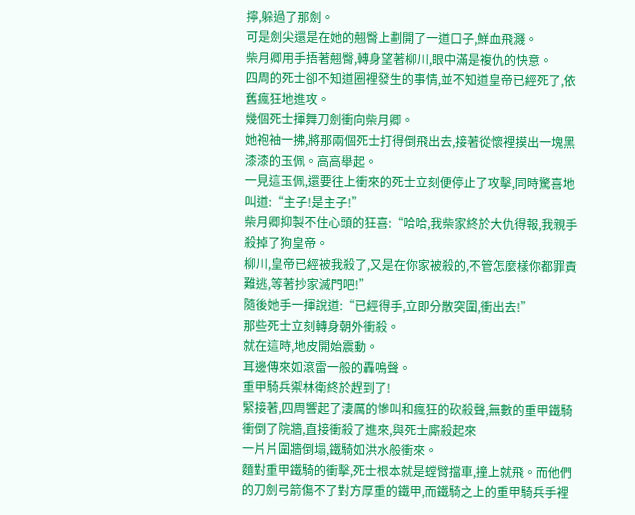擰,躲過了那劍。
可是劍尖還是在她的翹臀上劃開了一道口子,鮮血飛濺。
柴月卿用手捂著翹臀,轉身望著柳川,眼中滿是複仇的快意。
四周的死士卻不知道圈裡發生的事情,並不知道皇帝已經死了,依舊瘋狂地進攻。
幾個死士揮舞刀劍衝向柴月卿。
她袍袖一拂,將那兩個死士打得倒飛出去,接著從懷裡摸出一塊黑漆漆的玉佩。高高舉起。
一見這玉佩,還要往上衝來的死士立刻便停止了攻擊,同時驚喜地叫道:“主子!是主子!”
柴月卿抑製不住心頭的狂喜:“哈哈,我柴家終於大仇得報,我親手殺掉了狗皇帝。
柳川,皇帝已經被我殺了,又是在你家被殺的,不管怎麼樣你都罪責難逃,等著抄家滅門吧!”
隨後她手一揮說道:“已經得手,立即分散突圍,衝出去!”
那些死士立刻轉身朝外衝殺。
就在這時,地皮開始震動。
耳邊傳來如滾雷一般的轟鳴聲。
重甲騎兵禦林衛終於趕到了!
緊接著,四周響起了淒厲的慘叫和瘋狂的砍殺聲,無數的重甲鐵騎衝倒了院牆,直接衝殺了進來,與死士廝殺起來
一片片圍牆倒塌,鐵騎如洪水般衝來。
麵對重甲鐵騎的衝擊,死士根本就是螳臂擋車,撞上就飛。而他們的刀劍弓箭傷不了對方厚重的鐵甲,而鐵騎之上的重甲騎兵手裡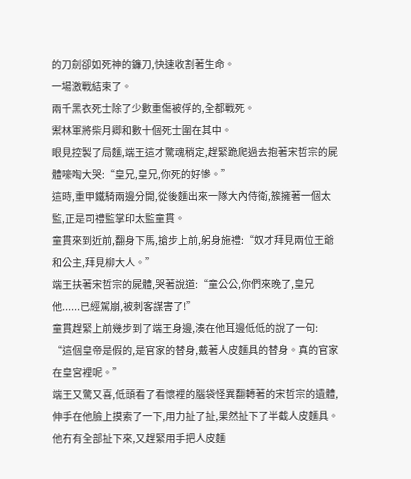的刀劍卻如死神的鐮刀,快速收割著生命。
一場激戰結束了。
兩千黑衣死士除了少數重傷被俘的,全都戰死。
禦林軍將柴月卿和數十個死士圍在其中。
眼見控製了局麵,端王這才驚魂稍定,趕緊跪爬過去抱著宋哲宗的屍體嚎啕大哭:“皇兄,皇兄,你死的好慘。”
這時,重甲鐵騎兩邊分開,從後麵出來一隊大內侍衛,簇擁著一個太監,正是司禮監掌印太監童貫。
童貫來到近前,翻身下馬,搶步上前,躬身施禮:“奴才拜見兩位王爺和公主,拜見柳大人。”
端王扶著宋哲宗的屍體,哭著說道:“童公公,你們來晚了,皇兄他......已經駕崩,被刺客謀害了!”
童貫趕緊上前幾步到了端王身邊,湊在他耳邊低低的說了一句:
“這個皇帝是假的,是官家的替身,戴著人皮麵具的替身。真的官家在皇宮裡呢。”
端王又驚又喜,低頭看了看懷裡的腦袋怪異翻轉著的宋哲宗的遺體,伸手在他臉上摸索了一下,用力扯了扯,果然扯下了半截人皮麵具。
他冇有全部扯下來,又趕緊用手把人皮麵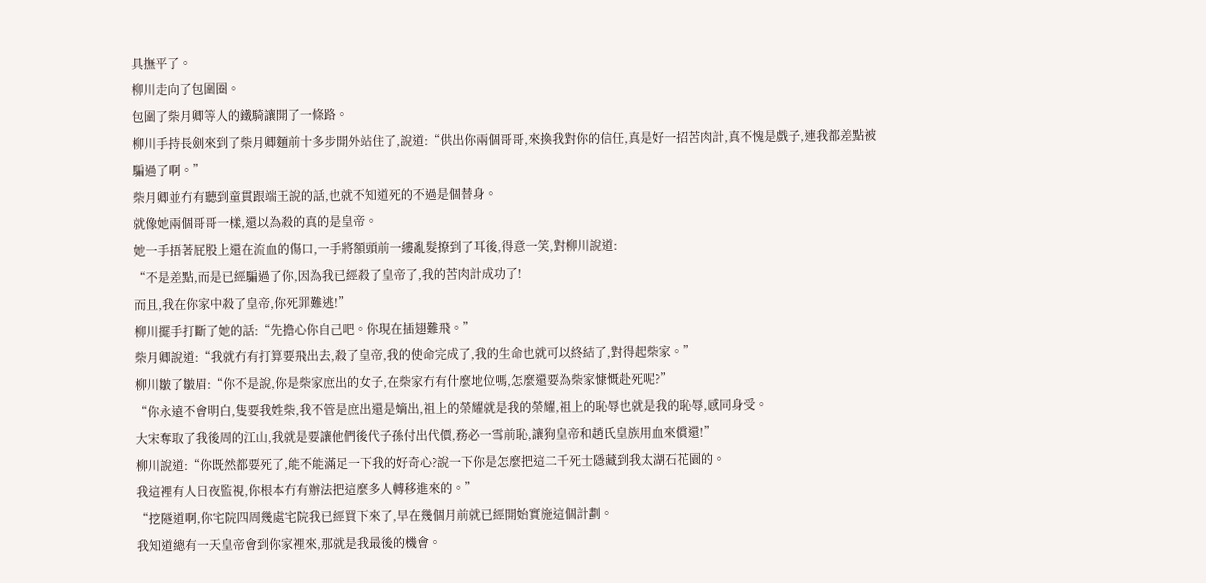具撫平了。
柳川走向了包圍圈。
包圍了柴月卿等人的鐵騎讓開了一條路。
柳川手持長劍來到了柴月卿麵前十多步開外站住了,說道:“供出你兩個哥哥,來換我對你的信任,真是好一招苦肉計,真不愧是戲子,連我都差點被騙過了啊。”
柴月卿並冇有聽到童貫跟端王說的話,也就不知道死的不過是個替身。
就像她兩個哥哥一樣,還以為殺的真的是皇帝。
她一手捂著屁股上還在流血的傷口,一手將額頭前一縷亂髮撩到了耳後,得意一笑,對柳川說道:
“不是差點,而是已經騙過了你,因為我已經殺了皇帝了,我的苦肉計成功了!
而且,我在你家中殺了皇帝,你死罪難逃!”
柳川擺手打斷了她的話:“先擔心你自己吧。你現在插翅難飛。”
柴月卿說道:“我就冇有打算要飛出去,殺了皇帝,我的使命完成了,我的生命也就可以終結了,對得起柴家。”
柳川皺了皺眉:“你不是說,你是柴家庶出的女子,在柴家冇有什麼地位嗎,怎麼還要為柴家慷慨赴死呢?”
“你永遠不會明白,隻要我姓柴,我不管是庶出還是嫡出,祖上的榮耀就是我的榮耀,祖上的恥辱也就是我的恥辱,感同身受。
大宋奪取了我後周的江山,我就是要讓他們後代子孫付出代價,務必一雪前恥,讓狗皇帝和趙氏皇族用血來償還!”
柳川說道:“你既然都要死了,能不能滿足一下我的好奇心?說一下你是怎麼把這二千死士隱藏到我太湖石花園的。
我這裡有人日夜監視,你根本冇有辦法把這麼多人轉移進來的。”
“挖隧道啊,你宅院四周幾處宅院我已經買下來了,早在幾個月前就已經開始實施這個計劃。
我知道總有一天皇帝會到你家裡來,那就是我最後的機會。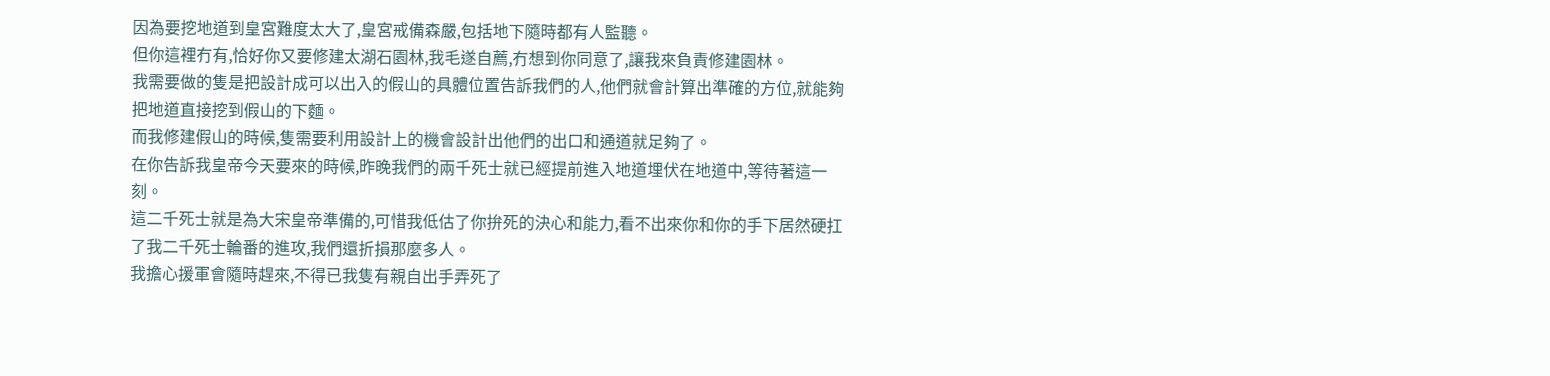因為要挖地道到皇宮難度太大了,皇宮戒備森嚴,包括地下隨時都有人監聽。
但你這裡冇有,恰好你又要修建太湖石園林,我毛遂自薦,冇想到你同意了,讓我來負責修建園林。
我需要做的隻是把設計成可以出入的假山的具體位置告訴我們的人,他們就會計算出準確的方位,就能夠把地道直接挖到假山的下麵。
而我修建假山的時候,隻需要利用設計上的機會設計出他們的出口和通道就足夠了。
在你告訴我皇帝今天要來的時候,昨晚我們的兩千死士就已經提前進入地道埋伏在地道中,等待著這一刻。
這二千死士就是為大宋皇帝準備的,可惜我低估了你拚死的決心和能力,看不出來你和你的手下居然硬扛了我二千死士輪番的進攻,我們還折損那麼多人。
我擔心援軍會隨時趕來,不得已我隻有親自出手弄死了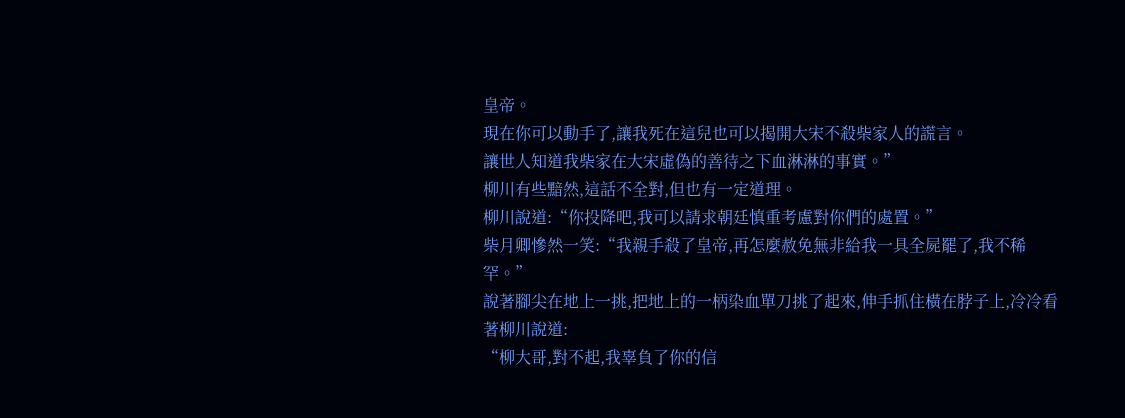皇帝。
現在你可以動手了,讓我死在這兒也可以揭開大宋不殺柴家人的謊言。
讓世人知道我柴家在大宋虛偽的善待之下血淋淋的事實。”
柳川有些黯然,這話不全對,但也有一定道理。
柳川說道:“你投降吧,我可以請求朝廷慎重考慮對你們的處置。”
柴月卿慘然一笑:“我親手殺了皇帝,再怎麼赦免無非給我一具全屍罷了,我不稀罕。”
說著腳尖在地上一挑,把地上的一柄染血單刀挑了起來,伸手抓住橫在脖子上,冷冷看著柳川說道:
“柳大哥,對不起,我辜負了你的信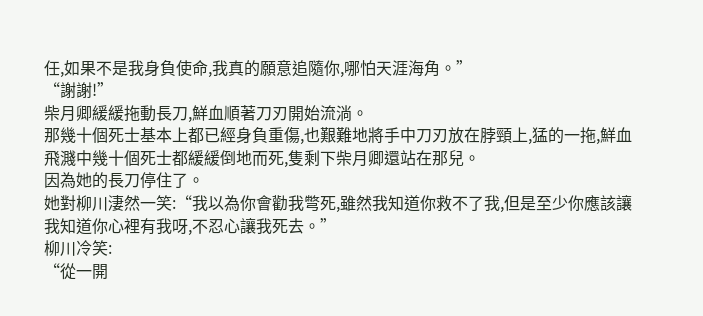任,如果不是我身負使命,我真的願意追隨你,哪怕天涯海角。”
“謝謝!”
柴月卿緩緩拖動長刀,鮮血順著刀刃開始流淌。
那幾十個死士基本上都已經身負重傷,也艱難地將手中刀刃放在脖頸上,猛的一拖,鮮血飛濺中幾十個死士都緩緩倒地而死,隻剩下柴月卿還站在那兒。
因為她的長刀停住了。
她對柳川淒然一笑:“我以為你會勸我彆死,雖然我知道你救不了我,但是至少你應該讓我知道你心裡有我呀,不忍心讓我死去。”
柳川冷笑:
“從一開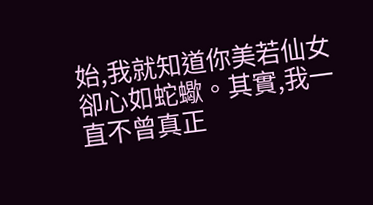始,我就知道你美若仙女卻心如蛇蠍。其實,我一直不曾真正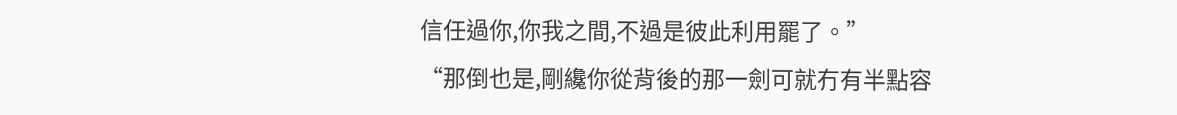信任過你,你我之間,不過是彼此利用罷了。”
“那倒也是,剛纔你從背後的那一劍可就冇有半點容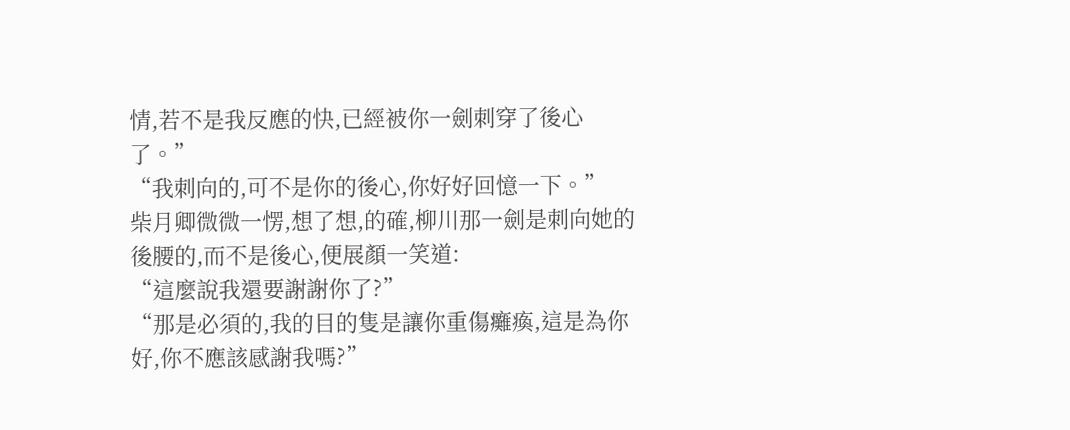情,若不是我反應的快,已經被你一劍刺穿了後心了。”
“我刺向的,可不是你的後心,你好好回憶一下。”
柴月卿微微一愣,想了想,的確,柳川那一劍是刺向她的後腰的,而不是後心,便展顏一笑道:
“這麼說我還要謝謝你了?”
“那是必須的,我的目的隻是讓你重傷癱瘓,這是為你好,你不應該感謝我嗎?”